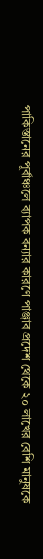পাকিস্তানের পূর্বাঞ্চলে ব্যাপক বন্যার কারণে পাঞ্জাব প্রদেশ থেকে ২০ লাখের বেশি মানুষকে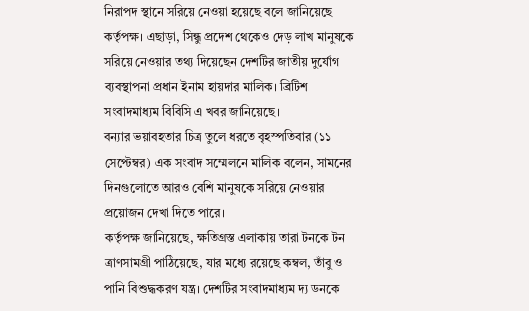নিরাপদ স্থানে সরিয়ে নেওয়া হয়েছে বলে জানিয়েছে কর্তৃপক্ষ। এছাড়া, সিন্ধু প্রদেশ থেকেও দেড় লাখ মানুষকে সরিয়ে নেওয়ার তথ্য দিয়েছেন দেশটির জাতীয় দুর্যোগ ব্যবস্থাপনা প্রধান ইনাম হায়দার মালিক। ব্রিটিশ সংবাদমাধ্যম বিবিসি এ খবর জানিয়েছে।
বন্যার ভয়াবহতার চিত্র তুলে ধরতে বৃহস্পতিবার (১১ সেপ্টেম্বর) এক সংবাদ সম্মেলনে মালিক বলেন, সামনের দিনগুলোতে আরও বেশি মানুষকে সরিয়ে নেওয়ার প্রয়োজন দেখা দিতে পারে।
কর্তৃপক্ষ জানিয়েছে, ক্ষতিগ্রস্ত এলাকায় তারা টনকে টন ত্রাণসামগ্রী পাঠিয়েছে, যার মধ্যে রয়েছে কম্বল, তাঁবু ও পানি বিশুদ্ধকরণ যন্ত্র। দেশটির সংবাদমাধ্যম দ্য ডনকে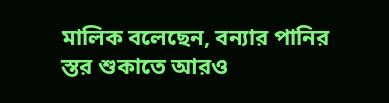মালিক বলেছেন, বন্যার পানির স্তর শুকাতে আরও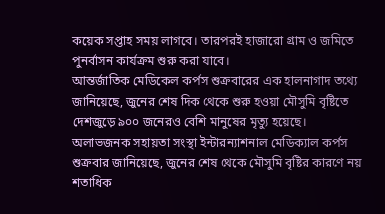কয়েক সপ্তাহ সময় লাগবে। তারপরই হাজারো গ্রাম ও জমিতে পুনর্বাসন কার্যক্রম শুরু করা যাবে।
আন্তর্জাতিক মেডিকেল কর্পস শুক্রবারের এক হালনাগাদ তথ্যে জানিয়েছে, জুনের শেষ দিক থেকে শুরু হওয়া মৌসুমি বৃষ্টিতে দেশজুড়ে ৯০০ জনেরও বেশি মানুষের মৃত্যু হয়েছে।
অলাভজনক সহায়তা সংস্থা ইন্টারন্যাশনাল মেডিক্যাল কর্পস শুক্রবার জানিয়েছে, জুনের শেষ থেকে মৌসুমি বৃষ্টির কারণে নয় শতাধিক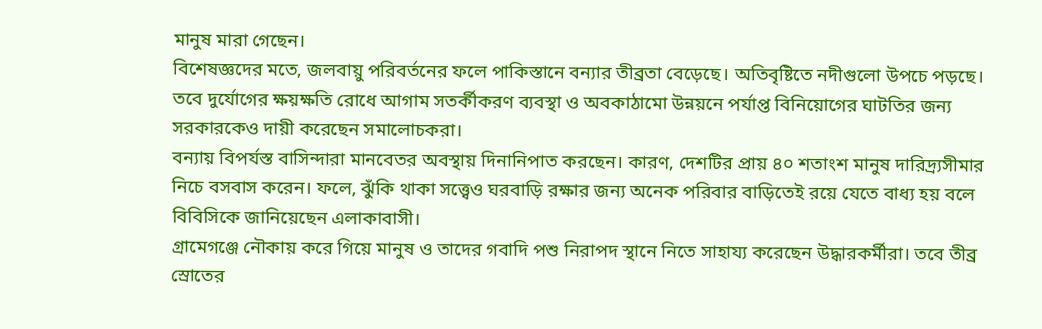মানুষ মারা গেছেন।
বিশেষজ্ঞদের মতে, জলবায়ু পরিবর্তনের ফলে পাকিস্তানে বন্যার তীব্রতা বেড়েছে। অতিবৃষ্টিতে নদীগুলো উপচে পড়ছে। তবে দুর্যোগের ক্ষয়ক্ষতি রোধে আগাম সতর্কীকরণ ব্যবস্থা ও অবকাঠামো উন্নয়নে পর্যাপ্ত বিনিয়োগের ঘাটতির জন্য সরকারকেও দায়ী করেছেন সমালোচকরা।
বন্যায় বিপর্যস্ত বাসিন্দারা মানবেতর অবস্থায় দিনানিপাত করছেন। কারণ, দেশটির প্রায় ৪০ শতাংশ মানুষ দারিদ্র্যসীমার নিচে বসবাস করেন। ফলে, ঝুঁকি থাকা সত্ত্বেও ঘরবাড়ি রক্ষার জন্য অনেক পরিবার বাড়িতেই রয়ে যেতে বাধ্য হয় বলে বিবিসিকে জানিয়েছেন এলাকাবাসী।
গ্রামেগঞ্জে নৌকায় করে গিয়ে মানুষ ও তাদের গবাদি পশু নিরাপদ স্থানে নিতে সাহায্য করেছেন উদ্ধারকর্মীরা। তবে তীব্র স্রোতের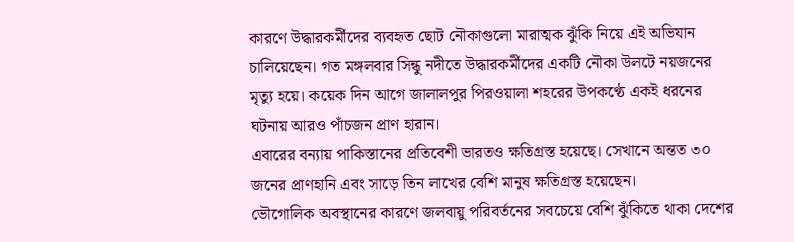কারণে উদ্ধারকর্মীদের ব্যবহৃত ছোট নৌকাগুলো মারাত্মক ঝুঁকি নিয়ে এই অভিযান চালিয়েছেন। গত মঙ্গলবার সিন্ধু নদীতে উদ্ধারকর্মীদের একটি নৌকা উলটে নয়জনের মৃত্যু হয়ে। কয়েক দিন আগে জালালপুর পিরওয়ালা শহরের উপকণ্ঠে একই ধরনের ঘটনায় আরও পাঁচজন প্রাণ হারান।
এবারের বন্যায় পাকিস্তানের প্রতিবেশী ভারতও ক্ষতিগ্রস্ত হয়েছে। সেখানে অন্তত ৩০ জনের প্রাণহানি এবং সাড়ে তিন লাখের বেশি মানুষ ক্ষতিগ্রস্ত হয়েছেন।
ভৌগোলিক অবস্থানের কারণে জলবায়ু পরিবর্তনের সবচেয়ে বেশি ঝুঁকিতে থাকা দেশের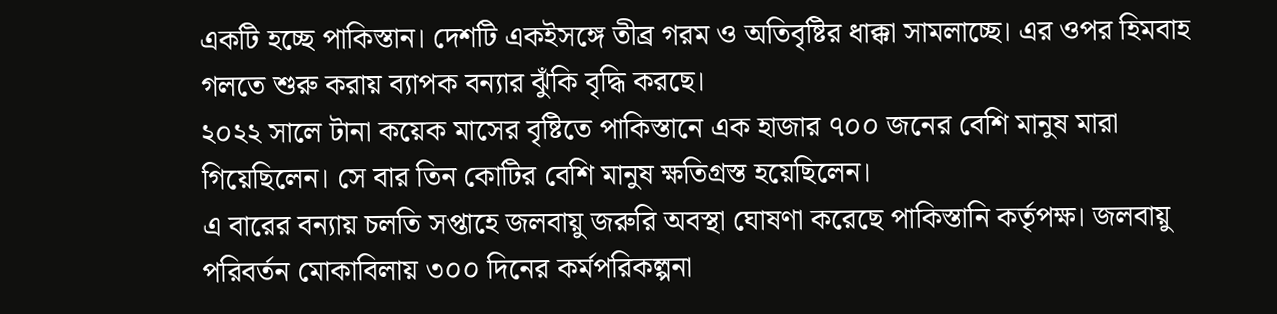একটি হচ্ছে পাকিস্তান। দেশটি একইসঙ্গে তীব্র গরম ও অতিবৃষ্টির ধাক্কা সামলাচ্ছে। এর ওপর হিমবাহ গলতে শুরু করায় ব্যাপক বন্যার ঝুঁকি বৃদ্ধি করছে।
২০২২ সালে টানা কয়েক মাসের বৃষ্টিতে পাকিস্তানে এক হাজার ৭০০ জনের বেশি মানুষ মারা গিয়েছিলেন। সে বার তিন কোটির বেশি মানুষ ক্ষতিগ্রস্ত হয়েছিলেন।
এ বারের বন্যায় চলতি সপ্তাহে জলবায়ু জরুরি অবস্থা ঘোষণা করেছে পাকিস্তানি কর্তৃপক্ষ। জলবায়ু পরিবর্তন মোকাবিলায় ৩০০ দিনের কর্মপরিকল্পনা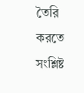তৈরি করতে সংশ্লিষ্ট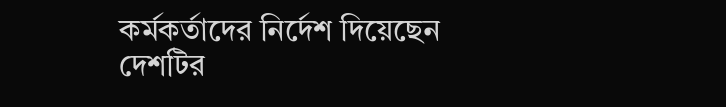কর্মকর্তাদের নির্দেশ দিয়েছেন দেশটির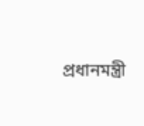প্রধানমন্ত্রী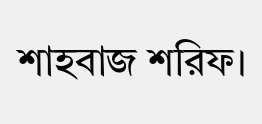শাহবাজ শরিফ।